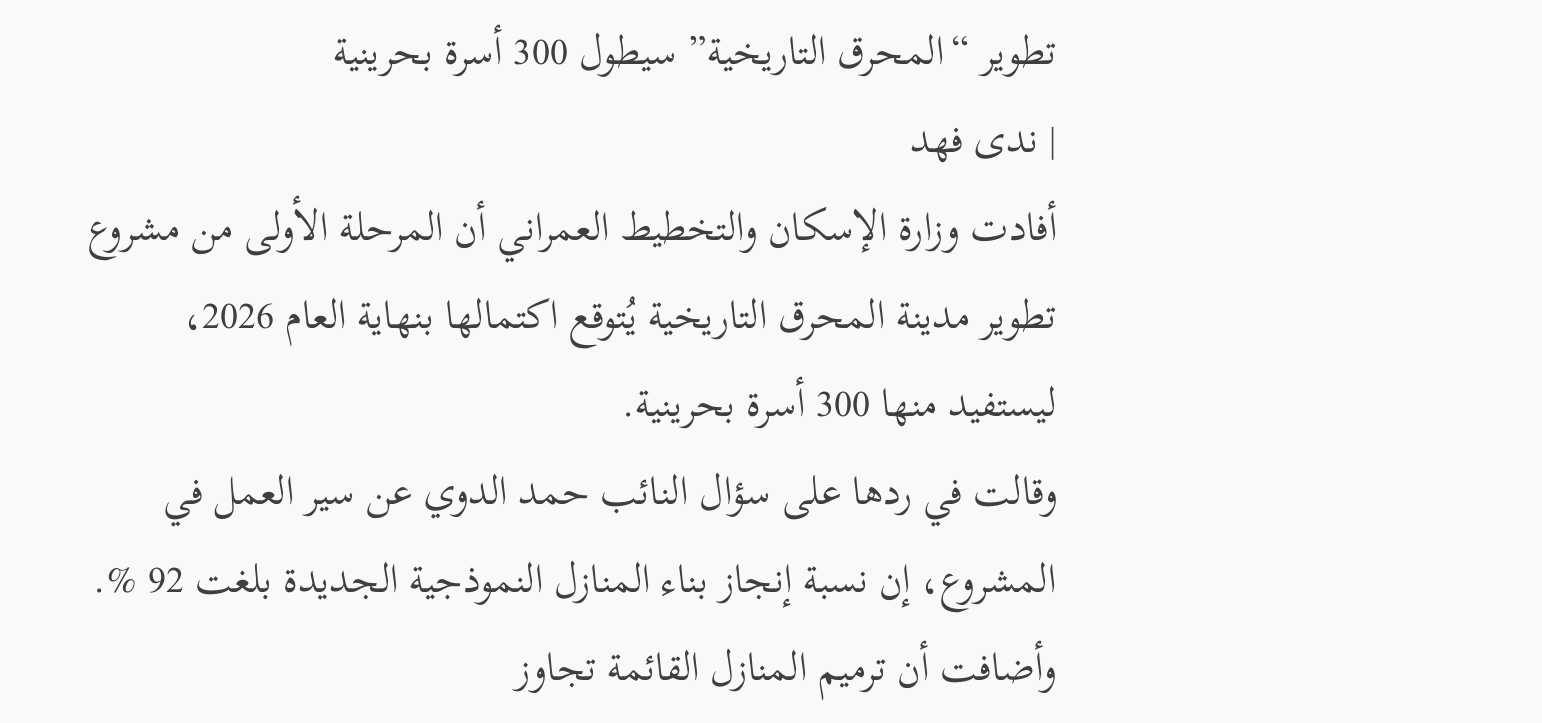تطوير “المحرق التاريخية” سيطول 300 أسرة بحرينية
| ندى فهد
أفادت وزارة الإسكان والتخطيط العمراني أن المرحلة الأولى من مشروع تطوير مدينة المحرق التاريخية يُتوقع اكتمالها بنهاية العام 2026، ليستفيد منها 300 أسرة بحرينية.
وقالت في ردها على سؤال النائب حمد الدوي عن سير العمل في المشروع، إن نسبة إنجاز بناء المنازل النموذجية الجديدة بلغت 92 %.
وأضافت أن ترميم المنازل القائمة تجاوز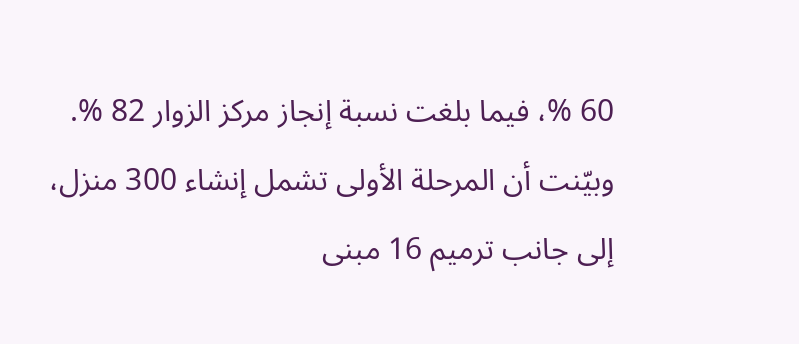60 %، فيما بلغت نسبة إنجاز مركز الزوار 82 %.
وبيّنت أن المرحلة الأولى تشمل إنشاء 300 منزل، إلى جانب ترميم 16 مبنى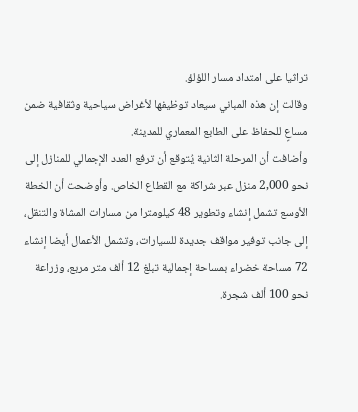تراثيا على امتداد مسار اللؤلؤ.
وقالت إن هذه المباني سيعاد توظيفها لأغراض سياحية وثقافية ضمن مساعٍ للحفاظ على الطابع المعماري للمدينة.
وأضافت أن المرحلة الثانية يُتوقع أن ترفع العدد الإجمالي للمنازل إلى نحو 2,000 منزل عبر شراكة مع القطاع الخاص. وأوضحت أن الخطة الأوسع تشمل إنشاء وتطوير 48 كيلومترا من مسارات المشاة والتنقل، إلى جانب توفير مواقف جديدة للسيارات، وتشمل الأعمال أيضا إنشاء 72 مساحة خضراء بمساحة إجمالية تبلغ 12 ألف متر مربع، وزراعة نحو 100 ألف شجرة.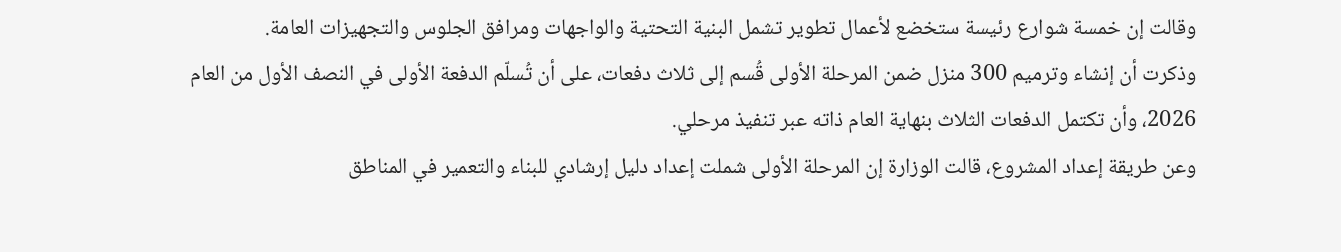وقالت إن خمسة شوارع رئيسة ستخضع لأعمال تطوير تشمل البنية التحتية والواجهات ومرافق الجلوس والتجهيزات العامة.
وذكرت أن إنشاء وترميم 300 منزل ضمن المرحلة الأولى قُسم إلى ثلاث دفعات، على أن تُسلّم الدفعة الأولى في النصف الأول من العام 2026، وأن تكتمل الدفعات الثلاث بنهاية العام ذاته عبر تنفيذ مرحلي.
وعن طريقة إعداد المشروع، قالت الوزارة إن المرحلة الأولى شملت إعداد دليل إرشادي للبناء والتعمير في المناطق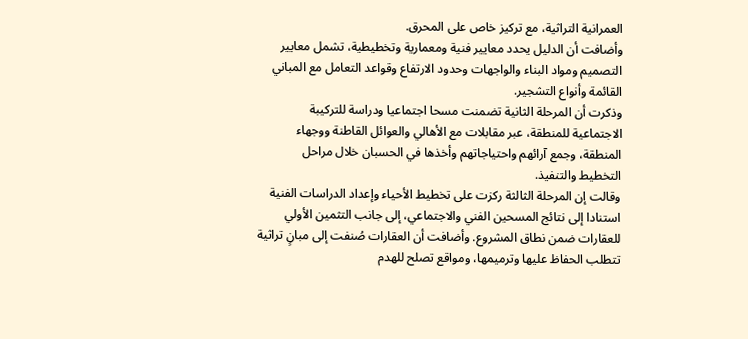العمرانية التراثية، مع تركيز خاص على المحرق.
وأضافت أن الدليل يحدد معايير فنية ومعمارية وتخطيطية، تشمل معايير التصميم ومواد البناء والواجهات وحدود الارتفاع وقواعد التعامل مع المباني القائمة وأنواع التشجير.
وذكرت أن المرحلة الثانية تضمنت مسحا اجتماعيا ودراسة للتركيبة الاجتماعية للمنطقة، عبر مقابلات مع الأهالي والعوائل القاطنة ووجهاء المنطقة، وجمع آرائهم واحتياجاتهم وأخذها في الحسبان خلال مراحل التخطيط والتنفيذ.
وقالت إن المرحلة الثالثة ركزت على تخطيط الأحياء وإعداد الدراسات الفنية استنادا إلى نتائج المسحين الفني والاجتماعي، إلى جانب التثمين الأولي للعقارات ضمن نطاق المشروع. وأضافت أن العقارات صُنفت إلى مبانٍ تراثية تتطلب الحفاظ عليها وترميمها، ومواقع تصلح للهدم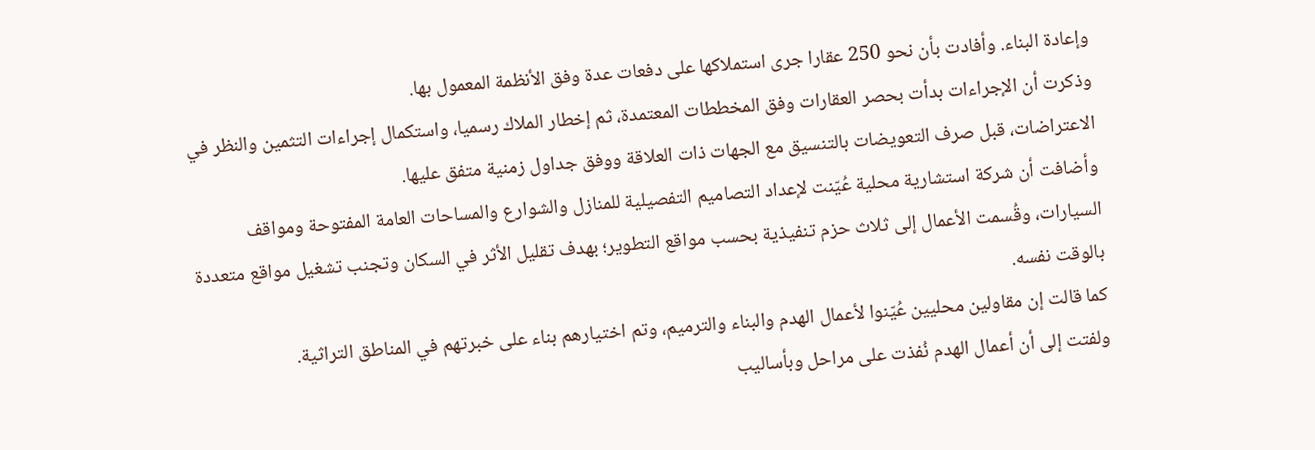وإعادة البناء. وأفادت بأن نحو 250 عقارا جرى استملاكها على دفعات عدة وفق الأنظمة المعمول بها.
وذكرت أن الإجراءات بدأت بحصر العقارات وفق المخططات المعتمدة، ثم إخطار الملاك رسميا، واستكمال إجراءات التثمين والنظر في الاعتراضات، قبل صرف التعويضات بالتنسيق مع الجهات ذات العلاقة ووفق جداول زمنية متفق عليها.
وأضافت أن شركة استشارية محلية عُيّنت لإعداد التصاميم التفصيلية للمنازل والشوارع والمساحات العامة المفتوحة ومواقف السيارات، وقُسمت الأعمال إلى ثلاث حزم تنفيذية بحسب مواقع التطوير؛ بهدف تقليل الأثر في السكان وتجنب تشغيل مواقع متعددة بالوقت نفسه.
كما قالت إن مقاولين محليين عُيّنوا لأعمال الهدم والبناء والترميم، وتم اختيارهم بناء على خبرتهم في المناطق التراثية.
ولفتت إلى أن أعمال الهدم نُفذت على مراحل وبأساليب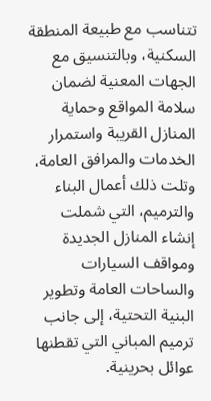تتناسب مع طبيعة المنطقة السكنية، وبالتنسيق مع الجهات المعنية لضمان سلامة المواقع وحماية المنازل القريبة واستمرار الخدمات والمرافق العامة، وتلت ذلك أعمال البناء والترميم، التي شملت إنشاء المنازل الجديدة ومواقف السيارات والساحات العامة وتطوير البنية التحتية، إلى جانب ترميم المباني التي تقطنها عوائل بحرينية.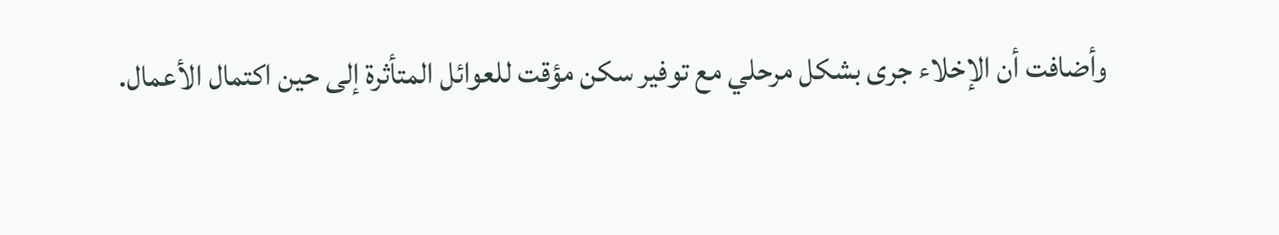وأضافت أن الإخلاء جرى بشكل مرحلي مع توفير سكن مؤقت للعوائل المتأثرة إلى حين اكتمال الأعمال.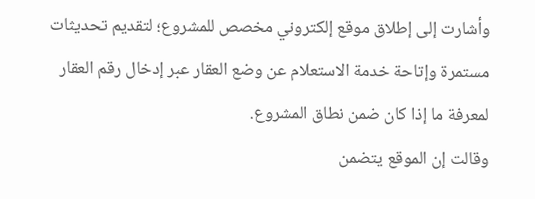وأشارت إلى إطلاق موقع إلكتروني مخصص للمشروع؛ لتقديم تحديثات مستمرة وإتاحة خدمة الاستعلام عن وضع العقار عبر إدخال رقم العقار لمعرفة ما إذا كان ضمن نطاق المشروع.
وقالت إن الموقع يتضمن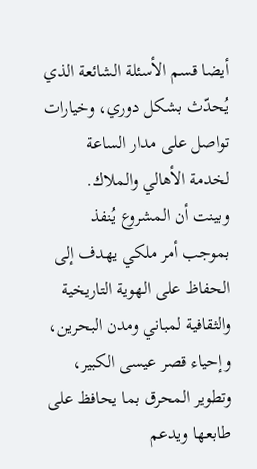أيضا قسم الأسئلة الشائعة الذي يُحدّث بشكل دوري، وخيارات تواصل على مدار الساعة لخدمة الأهالي والملاك.
وبينت أن المشروع يُنفذ بموجب أمر ملكي يهدف إلى الحفاظ على الهوية التاريخية والثقافية لمباني ومدن البحرين، وإحياء قصر عيسى الكبير، وتطوير المحرق بما يحافظ على طابعها ويدعم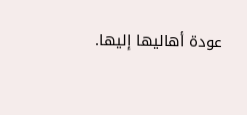عودة أهاليها إليها.